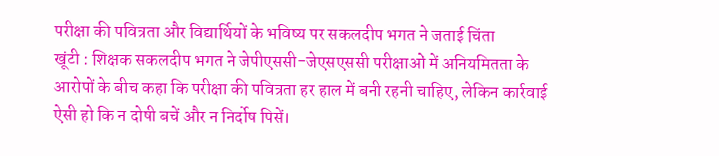परीक्षा की पवित्रता और विद्यार्थियों के भविष्य पर सकलदीप भगत ने जताई चिंता
खूंटी : शिक्षक सकलदीप भगत ने जेपीएससी-जेएसएससी परीक्षाओं में अनियमितता के आरोपों के बीच कहा कि परीक्षा की पवित्रता हर हाल में बनी रहनी चाहिए, लेकिन कार्रवाई ऐसी हो कि न दोषी बचें और न निर्दोष पिसें।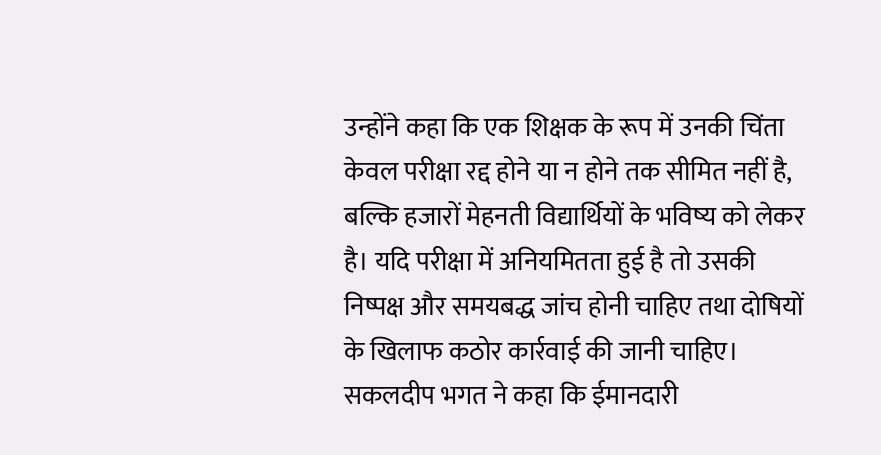उन्होंने कहा कि एक शिक्षक के रूप में उनकी चिंता केवल परीक्षा रद्द होने या न होने तक सीमित नहीं है, बल्कि हजारों मेहनती विद्यार्थियों के भविष्य को लेकर है। यदि परीक्षा में अनियमितता हुई है तो उसकी निष्पक्ष और समयबद्ध जांच होनी चाहिए तथा दोषियों के खिलाफ कठोर कार्रवाई की जानी चाहिए।
सकलदीप भगत ने कहा कि ईमानदारी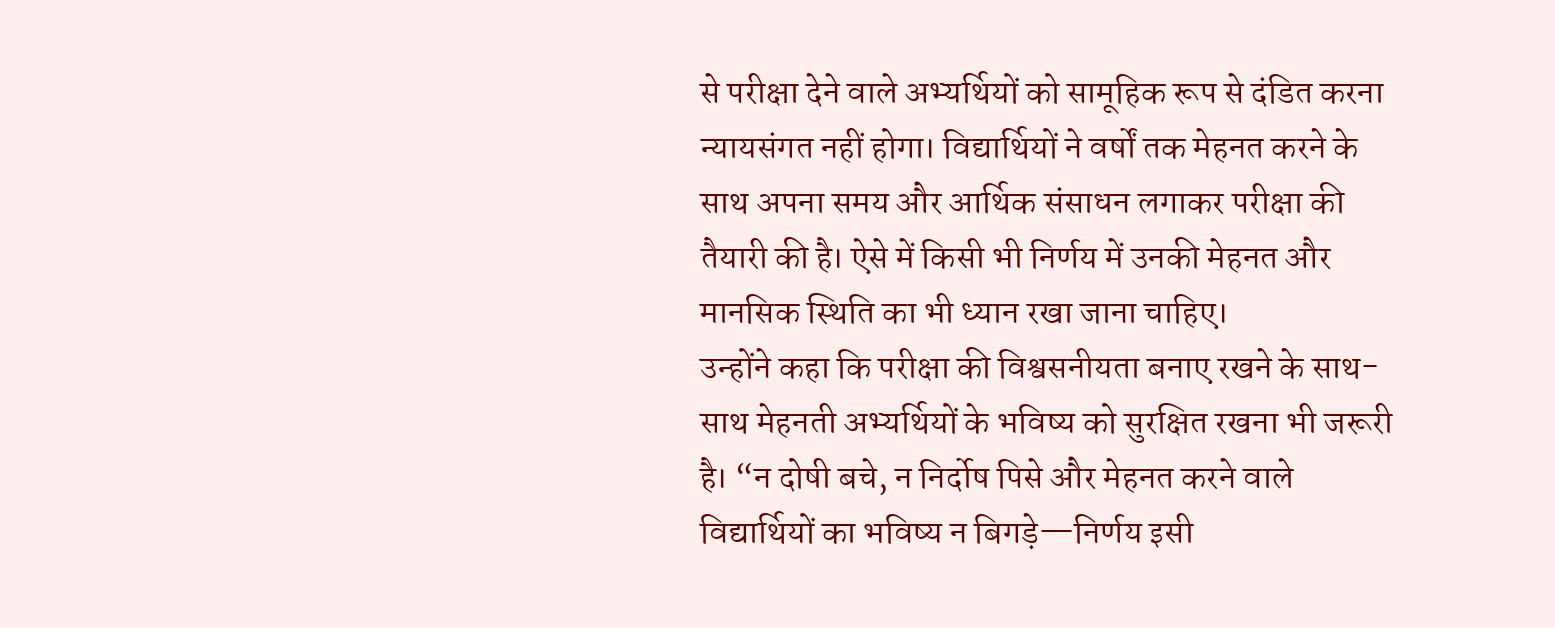से परीक्षा देने वाले अभ्यर्थियों को सामूहिक रूप से दंडित करना न्यायसंगत नहीं होगा। विद्यार्थियों ने वर्षों तक मेहनत करने के साथ अपना समय और आर्थिक संसाधन लगाकर परीक्षा की तैयारी की है। ऐसे में किसी भी निर्णय में उनकी मेहनत और मानसिक स्थिति का भी ध्यान रखा जाना चाहिए।
उन्होंने कहा कि परीक्षा की विश्वसनीयता बनाए रखने के साथ-साथ मेहनती अभ्यर्थियों के भविष्य को सुरक्षित रखना भी जरूरी है। “न दोषी बचे, न निर्दोष पिसे और मेहनत करने वाले विद्यार्थियों का भविष्य न बिगड़े—निर्णय इसी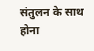संतुलन के साथ होना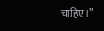चाहिए।”